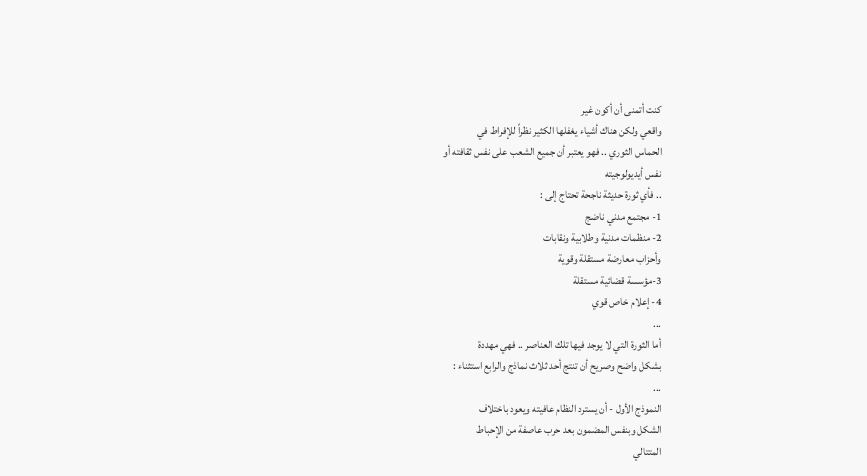كنت أتمنى أن أكون غير
واقعي ولكن هناك أشياء يغفلها الكثير نظراً للإفراط في
الحماس الثوري .. فهو يعتبر أن جميع الشعب على نفس ثقافته أو
نفس أيديولوجيته
.. فأي ثورة حديثة ناجحة تحتاج إلى :
1- مجتمع مدني ناضج
2- منظمات مدنية وطلابية ونقابات
وأحزاب معارضة مستقلة وقوية
3-مؤسسة قضائية مستقلة
4- إعلام خاص قوي
...
أما الثورة التي لا يوجد فيها تلك العناصر .. فهي مهددة
بشكل واضح وصريح أن تنتج أحد ثلاث نماذج والرابع استثناء :
...
النموذج الأول - أن يسترد النظام عافيته ويعود باختلاف
الشكل وبنفس المضمون بعد حرب عاصفة من الإحباط
المتتالي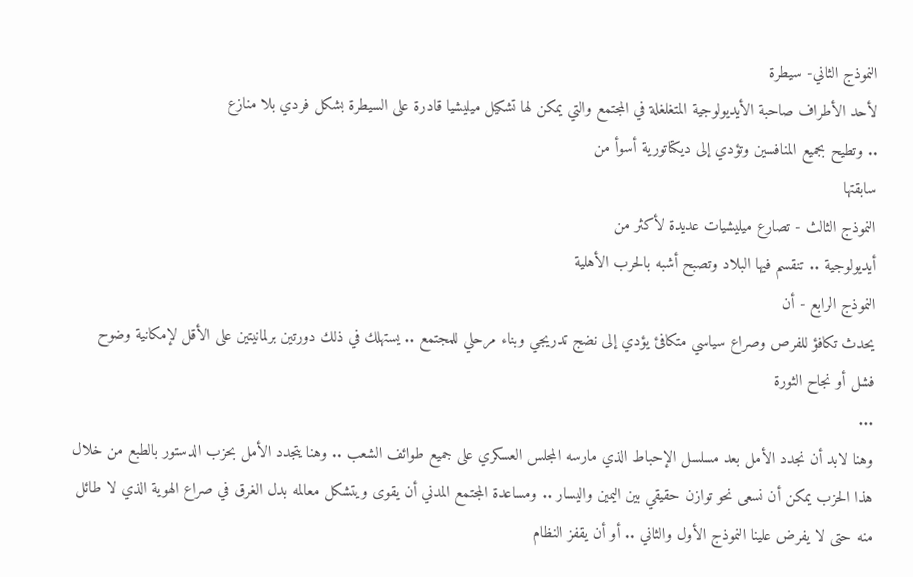النموذج الثاني- سيطرة
لأحد الأطراف صاحبة الأيديولوجية المتغلغلة في المجتمع والتي يمكن لها تشكيل ميليشيا قادرة على السيطرة بشكل فردي بلا منازع
.. وتطيح بجميع المنافسين وتؤدي إلى ديكتاتورية أسوأ من
سابقتها
النموذج الثالث - تصارع ميليشيات عديدة لأكثر من
أيديولوجية .. تنقسم فيها البلاد وتصبح أشبه بالحرب الأهلية
النموذج الرابع - أن
يحدث تكافؤ للفرص وصراع سياسي متكافئ يؤدي إلى نضج تدريجي وبناء مرحلي للمجتمع .. يستهلك في ذلك دورتين برلمانيتين على الأقل لإمكانية وضوح فشل أو نجاح الثورة
...
وهنا لابد أن نجدد الأمل بعد مسلسل الإحباط الذي مارسه المجلس العسكري على جميع طوائف الشعب .. وهنا يتجدد الأمل بحزب الدستور بالطبع من خلال هذا الحزب يمكن أن نسعى نحو توازن حقيقي بين اليمين واليسار .. ومساعدة المجتمع المدني أن يقوى ويتشكل معالمه بدل الغرق في صراع الهوية الذي لا طائل منه حتى لا يفرض علينا النموذج الأول والثاني .. أو أن يقفز النظام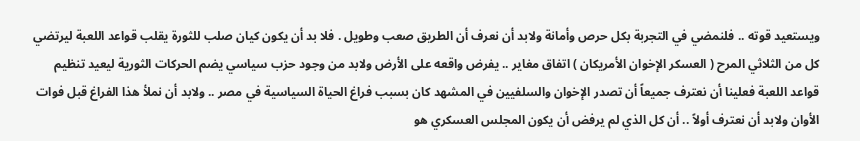ويستعيد قوته .. فلنمضي في التجربة بكل حرص وأمانة ولابد أن نعرف أن الطريق صعب وطويل . فلا بد أن يكون كيان صلب للثورة يقلب قواعد اللعبة ليرتضي كل من الثلاثي المرح ( العسكر الإخوان الأمريكان ) اتفاق مغاير .. يفرض واقعه على الأرض ولابد من وجود حزب سياسي يضم الحركات الثورية ليعيد تنظيم قواعد اللعبة فعلينا أن نعترف جميعاً أن تصدر الإخوان والسلفيين في المشهد كان بسبب فراغ الحياة السياسية في مصر .. ولابد أن نملأ هذا الفراغ قبل فوات الأوان ولابد أن نعترف أولاً .. أن كل الذي لم يرفض أن يكون المجلس العسكري هو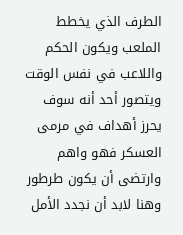الطرف الذي يخطط الملعب ويكون الحكم واللاعب في نفس الوقت ويتصور أحد أنه سوف يحرز أهداف في مرمى العسكر فهو واهم وارتضى أن يكون طرطور
وهنا لابد أن نجدد الأمل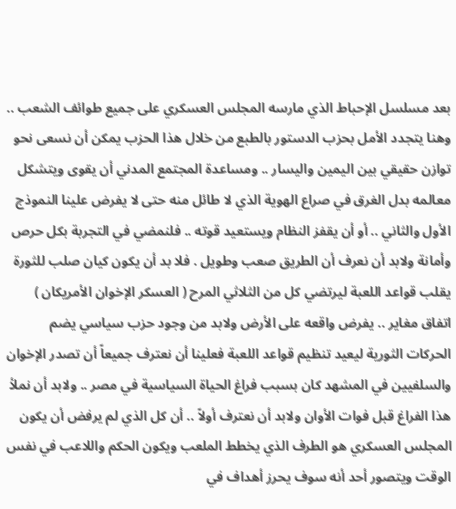بعد مسلسل الإحباط الذي مارسه المجلس العسكري على جميع طوائف الشعب .. وهنا يتجدد الأمل بحزب الدستور بالطبع من خلال هذا الحزب يمكن أن نسعى نحو توازن حقيقي بين اليمين واليسار .. ومساعدة المجتمع المدني أن يقوى ويتشكل معالمه بدل الغرق في صراع الهوية الذي لا طائل منه حتى لا يفرض علينا النموذج الأول والثاني .. أو أن يقفز النظام ويستعيد قوته .. فلنمضي في التجربة بكل حرص وأمانة ولابد أن نعرف أن الطريق صعب وطويل . فلا بد أن يكون كيان صلب للثورة يقلب قواعد اللعبة ليرتضي كل من الثلاثي المرح ( العسكر الإخوان الأمريكان ) اتفاق مغاير .. يفرض واقعه على الأرض ولابد من وجود حزب سياسي يضم الحركات الثورية ليعيد تنظيم قواعد اللعبة فعلينا أن نعترف جميعاً أن تصدر الإخوان والسلفيين في المشهد كان بسبب فراغ الحياة السياسية في مصر .. ولابد أن نملأ هذا الفراغ قبل فوات الأوان ولابد أن نعترف أولاً .. أن كل الذي لم يرفض أن يكون المجلس العسكري هو الطرف الذي يخطط الملعب ويكون الحكم واللاعب في نفس الوقت ويتصور أحد أنه سوف يحرز أهداف في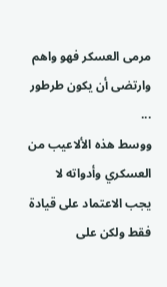مرمى العسكر فهو واهم وارتضى أن يكون طرطور
...
ووسط هذه الألاعيب من العسكري وأدواته لا يجب الاعتماد على قيادة فقط ولكن على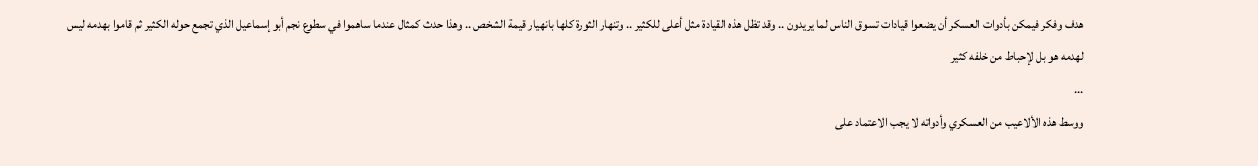هدف وفكر فيمكن بأدوات العسكر أن يضعوا قيادات تسوق الناس لما يريدون .. وقد تظل هذه القيادة مثل أعلى للكثير .. وتنهار الثورة كلها بانهيار قيمة الشخص .. وهذا حدث كمثال عندما ساهموا في سطوع نجم أبو إسماعيل الذي تجمع حوله الكثير ثم قاموا بهدمه ليس لهدمه هو بل لإحباط من خلفه كثير
...
ووسط هذه الألاعيب من العسكري وأدواته لا يجب الاعتماد على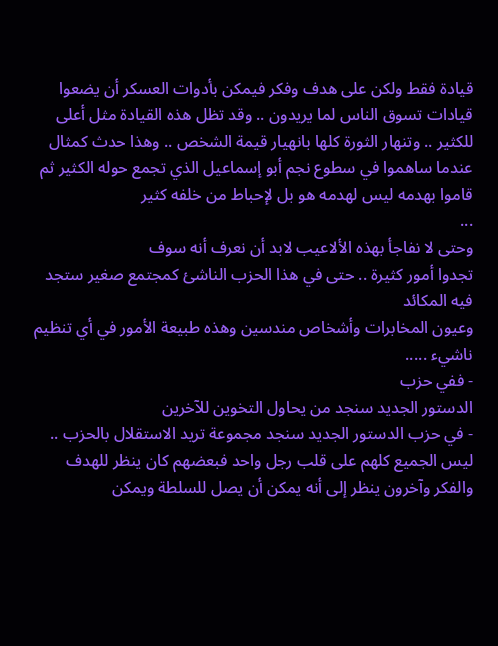قيادة فقط ولكن على هدف وفكر فيمكن بأدوات العسكر أن يضعوا قيادات تسوق الناس لما يريدون .. وقد تظل هذه القيادة مثل أعلى للكثير .. وتنهار الثورة كلها بانهيار قيمة الشخص .. وهذا حدث كمثال عندما ساهموا في سطوع نجم أبو إسماعيل الذي تجمع حوله الكثير ثم قاموا بهدمه ليس لهدمه هو بل لإحباط من خلفه كثير
...
وحتى لا نفاجأ بهذه الألاعيب لابد أن نعرف أنه سوف
تجدوا أمور كثيرة .. حتى في هذا الحزب الناشئ كمجتمع صغير ستجد فيه المكائد
وعيون المخابرات وأشخاص مندسين وهذه طبيعة الأمور في أي تنظيم ناشيء .....
- ففي حزب
الدستور الجديد سنجد من يحاول التخوين للآخرين
- في حزب الدستور الجديد سنجد مجموعة تريد الاستقلال بالحزب ..
ليس الجميع كلهم على قلب رجل واحد فبعضهم كان ينظر للهدف والفكر وآخرون ينظر إلى أنه يمكن أن يصل للسلطة ويمكن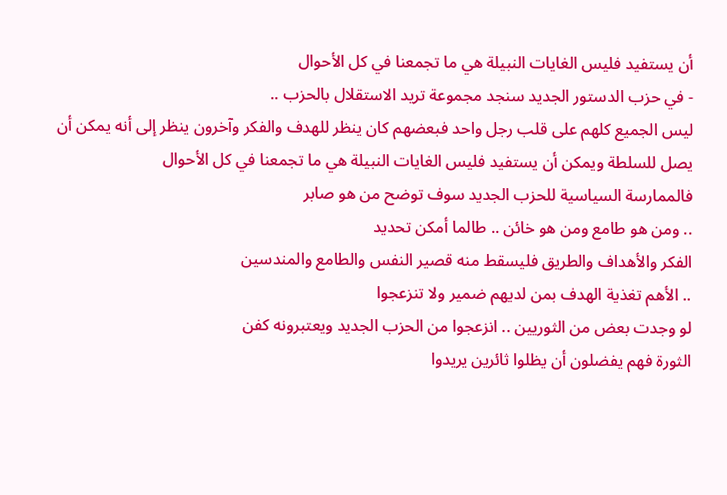أن يستفيد فليس الغايات النبيلة هي ما تجمعنا في كل الأحوال
- في حزب الدستور الجديد سنجد مجموعة تريد الاستقلال بالحزب ..
ليس الجميع كلهم على قلب رجل واحد فبعضهم كان ينظر للهدف والفكر وآخرون ينظر إلى أنه يمكن أن يصل للسلطة ويمكن أن يستفيد فليس الغايات النبيلة هي ما تجمعنا في كل الأحوال
فالممارسة السياسية للحزب الجديد سوف توضح من هو صابر
.. ومن هو طامع ومن هو خائن .. طالما أمكن تحديد
الفكر والأهداف والطريق فليسقط منه قصير النفس والطامع والمندسين
.. الأهم تغذية الهدف بمن لديهم ضمير ولا تنزعجوا
لو وجدت بعض من الثوريين .. انزعجوا من الحزب الجديد ويعتبرونه كفن
الثورة فهم يفضلون أن يظلوا ثائرين يريدوا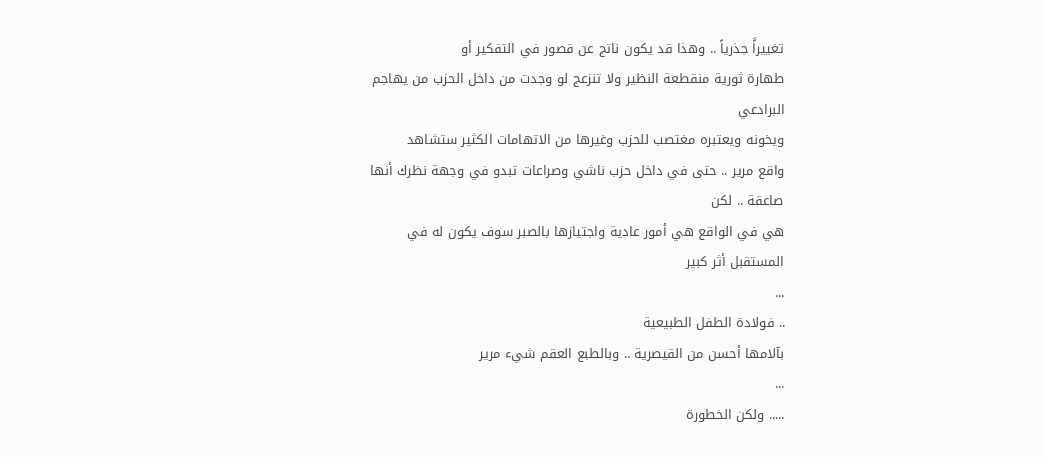تغييراًَ جذرياً .. وهذا قد يكون ناتج عن قصور في التفكير أو
طهارة ثورية منقطعة النظير ولا تنزعج لو وجدت من داخل الحزب من يهاجم البرادعي
ويخونه ويعتبره مغتصب للحزب وغيرها من الاتهامات الكثير ستشاهد
واقع مرير .. حتى في داخل حزب ناشي وصراعات تبدو في وجهة نظرك أنها صاعقة .. لكن
هي في الواقع هي أمور عادية واجتيازها بالصبر سوف يكون له في المستقبل أثر كبير
...
.. فولادة الطفل الطبيعية
بآلامها أحسن من القيصرية .. وبالطبع العقم شيء مرير
...
..... ولكن الخطورة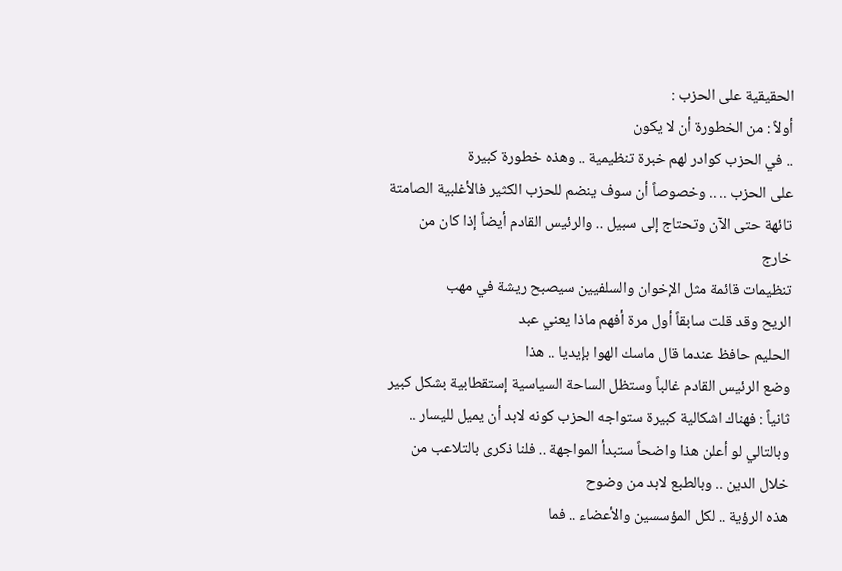الحقيقية على الحزب :
أولاً : من الخطورة أن لا يكون
.. في الحزب كوادر لهم خبرة تنظيمية .. وهذه خطورة كبيرة
على الحزب .. .. وخصوصاً أن سوف ينضم للحزب الكثير فالأغلبية الصامتة تائهة حتى الآن وتحتاج إلى سبيل .. والرئيس القادم أيضاً إذا كان من
خارج
تنظيمات قائمة مثل الإخوان والسلفيين سيصبح ريشة في مهب
الريح وقد قلت سابقاً أول مرة أفهم ماذا يعني عبد
الحليم حافظ عندما قال ماسك الهوا بإيديا .. هذا
وضع الرئيس القادم غالباً وستظل الساحة السياسية إستقطابية بشكل كبير
ثانياً : فهناك اشكالية كبيرة ستواجه الحزب كونه لابد أن يميل لليسار .. وبالتالي لو أعلن هذا واضحاً ستبدأ المواجهة .. فلنا ذكرى بالتلاعب من خلال الدين .. وبالطبع لابد من وضوح
هذه الرؤية .. لكل المؤسسين والأعضاء .. فما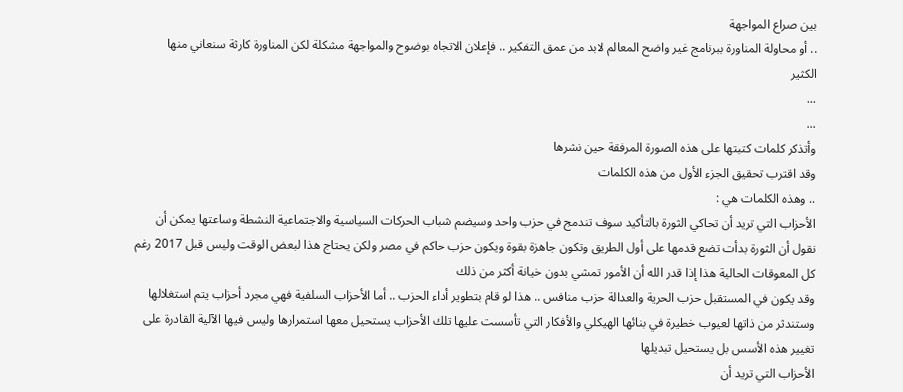بين صراع المواجهة
.. أو محاولة المناورة ببرنامج غير واضح المعالم لابد من عمق التفكير .. فإعلان الاتجاه بوضوح والمواجهة مشكلة لكن المناورة كارثة سنعاني منها
الكثير
...
...
وأتذكر كلمات كتبتها على هذه الصورة المرفقة حين نشرها
وقد اقترب تحقيق الجزء الأول من هذه الكلمات
.. وهذه الكلمات هي :
الأحزاب التي تريد أن تحاكي الثورة بالتأكيد سوف تندمج في حزب واحد وسيضم شباب الحركات السياسية والاجتماعية النشطة وساعتها يمكن أن نقول أن الثورة بدأت تضع قدمها على أول الطريق وتكون جاهزة بقوة ويكون حزب حاكم في مصر ولكن يحتاج هذا لبعض الوقت وليس قبل 2017 رغم كل المعوقات الحالية هذا إذا قدر الله أن الأمور تمشي بدون خيانة أكثر من ذلك
وقد يكون في المستقبل حزب الحرية والعدالة حزب منافس .. هذا لو قام بتطوير أداء الحزب .. أما الأحزاب السلفية فهي مجرد أحزاب يتم استغلالها وستندثر من ذاتها لعيوب خطيرة في بنائها الهيكلي والأفكار التي تأسست عليها تلك الأحزاب يستحيل معها استمرارها وليس فيها الآلية القادرة على تغيير هذه الأسس بل يستحيل تبديلها
الأحزاب التي تريد أن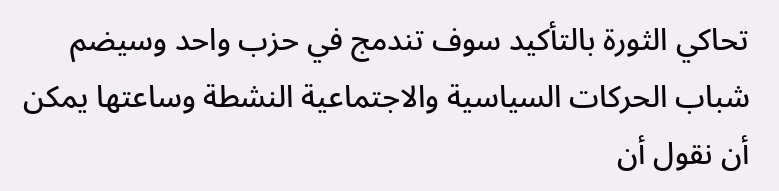تحاكي الثورة بالتأكيد سوف تندمج في حزب واحد وسيضم شباب الحركات السياسية والاجتماعية النشطة وساعتها يمكن أن نقول أن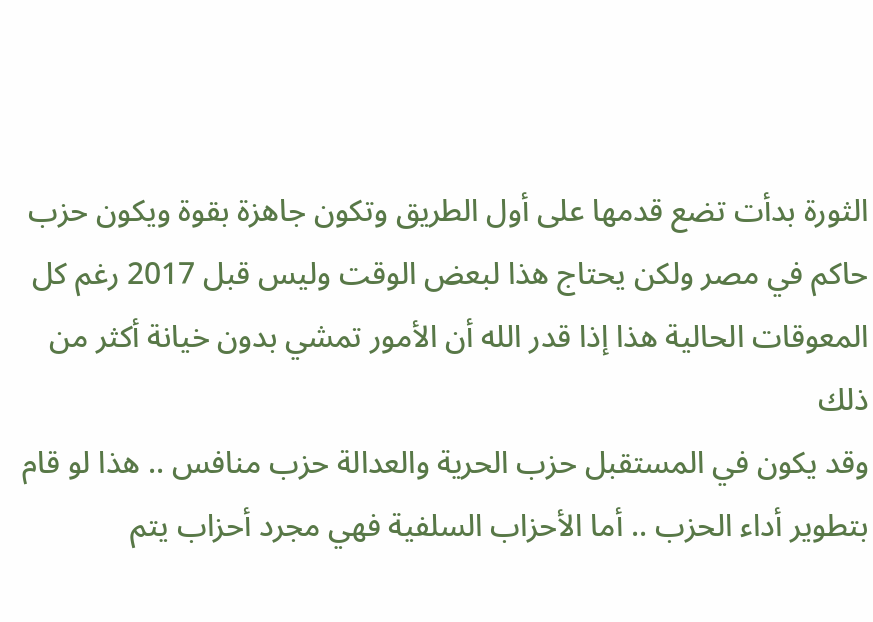الثورة بدأت تضع قدمها على أول الطريق وتكون جاهزة بقوة ويكون حزب حاكم في مصر ولكن يحتاج هذا لبعض الوقت وليس قبل 2017 رغم كل المعوقات الحالية هذا إذا قدر الله أن الأمور تمشي بدون خيانة أكثر من ذلك
وقد يكون في المستقبل حزب الحرية والعدالة حزب منافس .. هذا لو قام بتطوير أداء الحزب .. أما الأحزاب السلفية فهي مجرد أحزاب يتم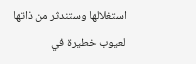استغلالها وستندثر من ذاتها لعيوب خطيرة في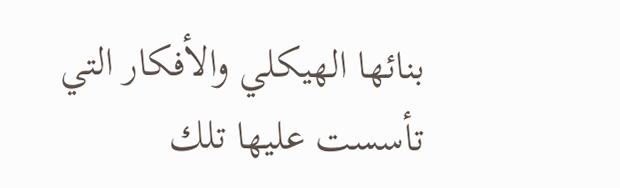بنائها الهيكلي والأفكار التي تأسست عليها تلك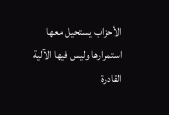الأحزاب يستحيل معها استمرارها وليس فيها الآلية القادرة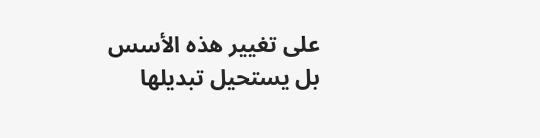على تغيير هذه الأسس بل يستحيل تبديلها